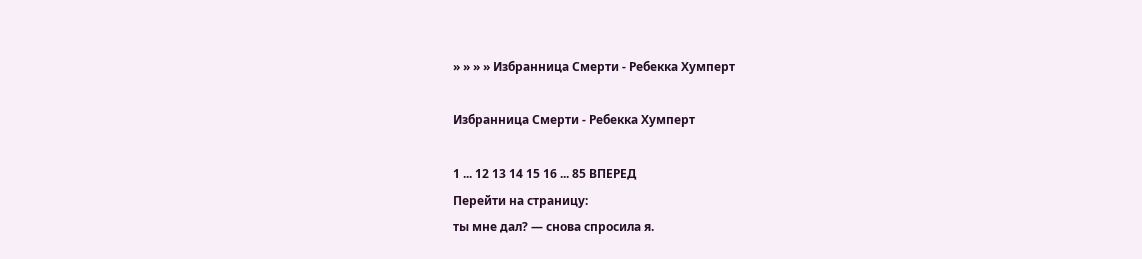» » » » Избранница Смерти - Ребекка Хумперт

Избранница Смерти - Ребекка Хумперт

1 ... 12 13 14 15 16 ... 85 ВПЕРЕД
Перейти на страницу:
ты мне дал? — снова спросила я.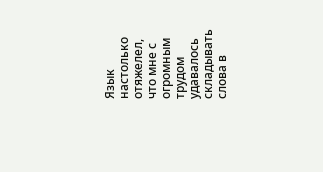Язык настолько отяжелел, что мне с огромным трудом удавалось складывать слова в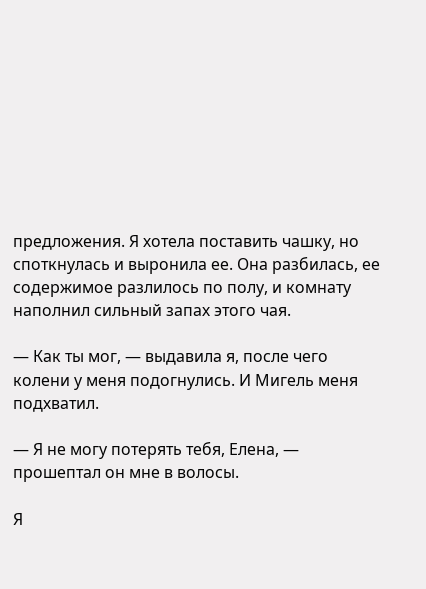предложения. Я хотела поставить чашку, но споткнулась и выронила ее. Она разбилась, ее содержимое разлилось по полу, и комнату наполнил сильный запах этого чая.

— Как ты мог, — выдавила я, после чего колени у меня подогнулись. И Мигель меня подхватил.

— Я не могу потерять тебя, Елена, — прошептал он мне в волосы.

Я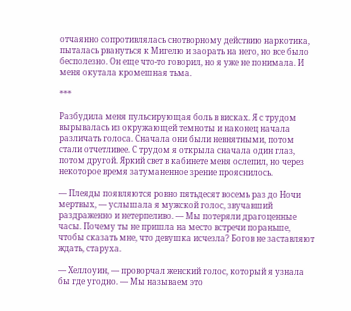отчаянно сопротивлялась снотворному действию наркотика, пыталась рвануться к Мигелю и заорать на него, но все было бесполезно. Он еще что-то говорил, но я уже не понимала. И меня окутала кромешная тьма.

***

Разбудила меня пульсирующая боль в висках. Я с трудом вырывалась из окружающей темноты и наконец начала различать голоса. Сначала они были невнятными, потом стали отчетливее. С трудом я открыла сначала один глаз, потом другой. Яркий свет в кабинете меня ослепил, но через некоторое время затуманенное зрение прояснилось.

— Плеяды появляются ровно пятьдесят восемь раз до Ночи мертвых, — услышала я мужской голос, звучавший раздраженно и нетерпеливо. — Мы потеряли драгоценные часы. Почему ты не пришла на место встречи пораньше, чтобы сказать мне, что девушка исчезла? Богов не заставляют ждать, старуха.

— Хеллоуин, — проворчал женский голос, который я узнала бы где угодно. — Мы называем это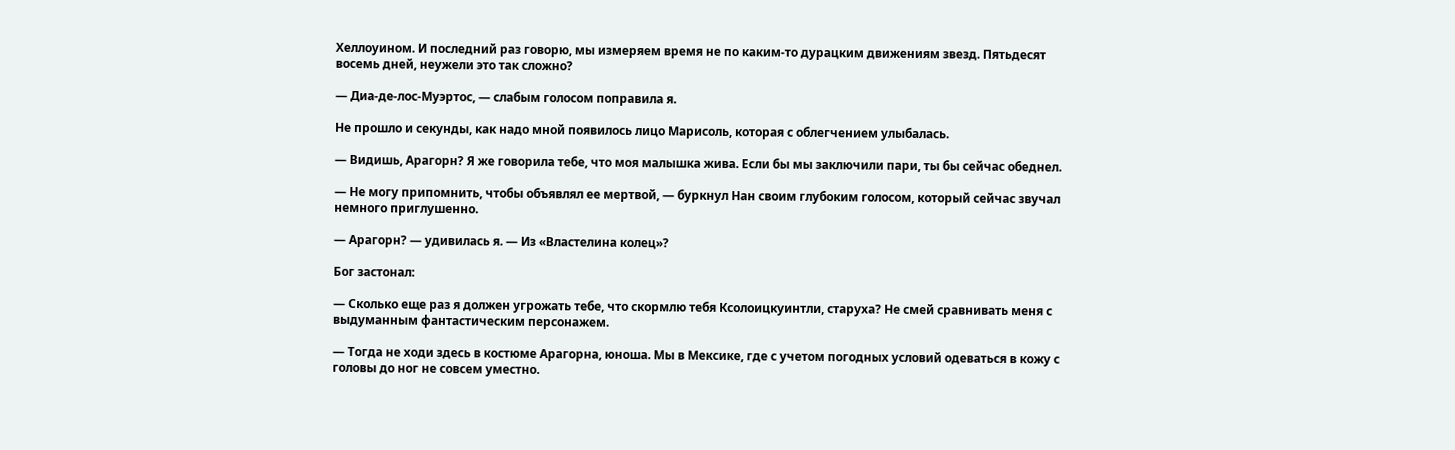Хеллоуином. И последний раз говорю, мы измеряем время не по каким-то дурацким движениям звезд. Пятьдесят восемь дней, неужели это так сложно?

— Диа-де-лос-Муэртос, — слабым голосом поправила я.

Не прошло и секунды, как надо мной появилось лицо Марисоль, которая с облегчением улыбалась.

— Видишь, Арагорн? Я же говорила тебе, что моя малышка жива. Если бы мы заключили пари, ты бы сейчас обеднел.

— Не могу припомнить, чтобы объявлял ее мертвой, — буркнул Нан своим глубоким голосом, который сейчас звучал немного приглушенно.

— Арагорн? — удивилась я. — Из «Властелина колец»?

Бог застонал:

— Сколько еще раз я должен угрожать тебе, что скормлю тебя Ксолоицкуинтли, старуха? Не смей сравнивать меня с выдуманным фантастическим персонажем.

— Тогда не ходи здесь в костюме Арагорна, юноша. Мы в Мексике, где с учетом погодных условий одеваться в кожу с головы до ног не совсем уместно.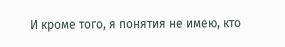И кроме того, я понятия не имею, кто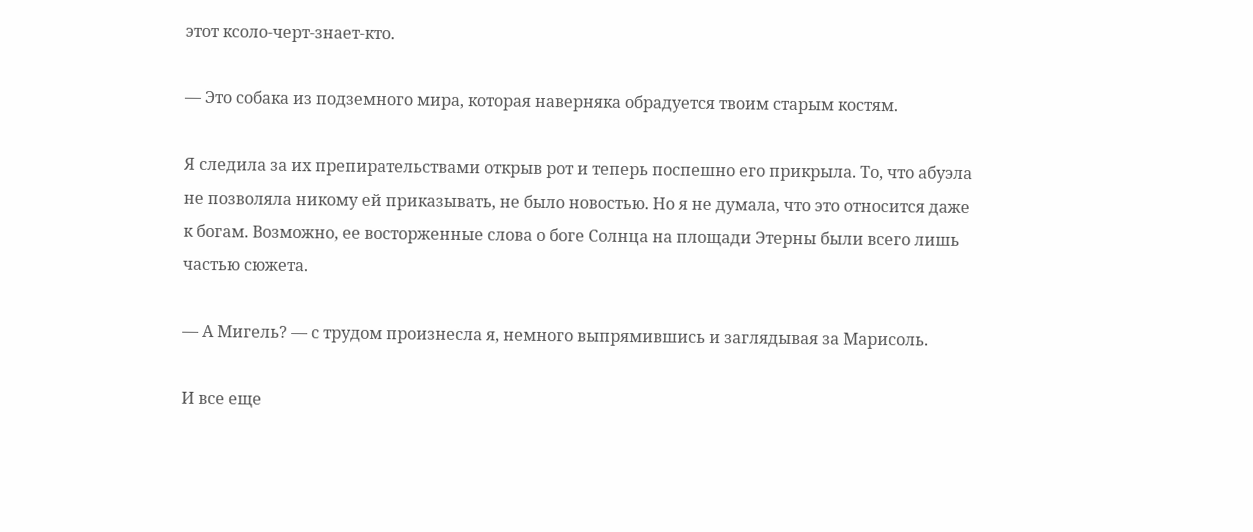этот ксоло-черт-знает-кто.

— Это собака из подземного мира, которая наверняка обрадуется твоим старым костям.

Я следила за их препирательствами открыв рот и теперь поспешно его прикрыла. То, что абуэла не позволяла никому ей приказывать, не было новостью. Но я не думала, что это относится даже к богам. Возможно, ее восторженные слова о боге Солнца на площади Этерны были всего лишь частью сюжета.

— А Мигель? — с трудом произнесла я, немного выпрямившись и заглядывая за Марисоль.

И все еще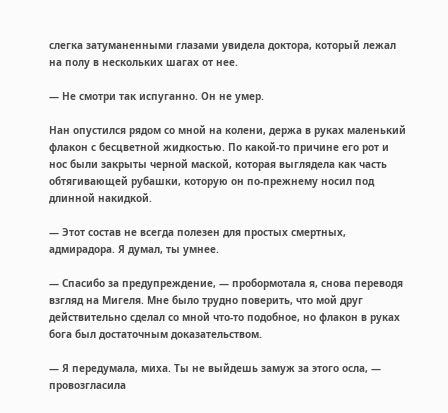слегка затуманенными глазами увидела доктора, который лежал на полу в нескольких шагах от нее.

— Не смотри так испуганно. Он не умер.

Нан опустился рядом со мной на колени, держа в руках маленький флакон с бесцветной жидкостью. По какой-то причине его рот и нос были закрыты черной маской, которая выглядела как часть обтягивающей рубашки, которую он по-прежнему носил под длинной накидкой.

— Этот состав не всегда полезен для простых смертных, адмирадора. Я думал, ты умнее.

— Спасибо за предупреждение, — пробормотала я, снова переводя взгляд на Мигеля. Мне было трудно поверить, что мой друг действительно сделал со мной что-то подобное, но флакон в руках бога был достаточным доказательством.

— Я передумала, миха. Ты не выйдешь замуж за этого осла, — провозгласила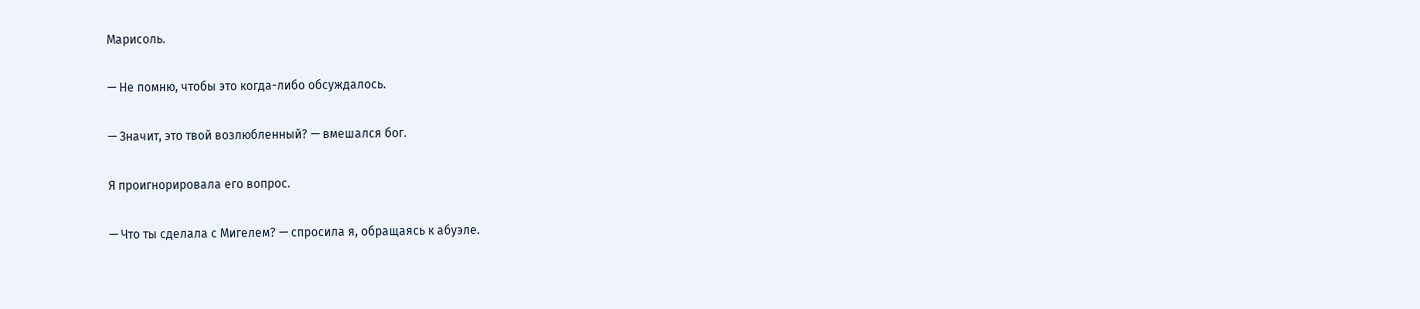Марисоль.

— Не помню, чтобы это когда-либо обсуждалось.

— Значит, это твой возлюбленный? — вмешался бог.

Я проигнорировала его вопрос.

— Что ты сделала с Мигелем? — спросила я, обращаясь к абуэле.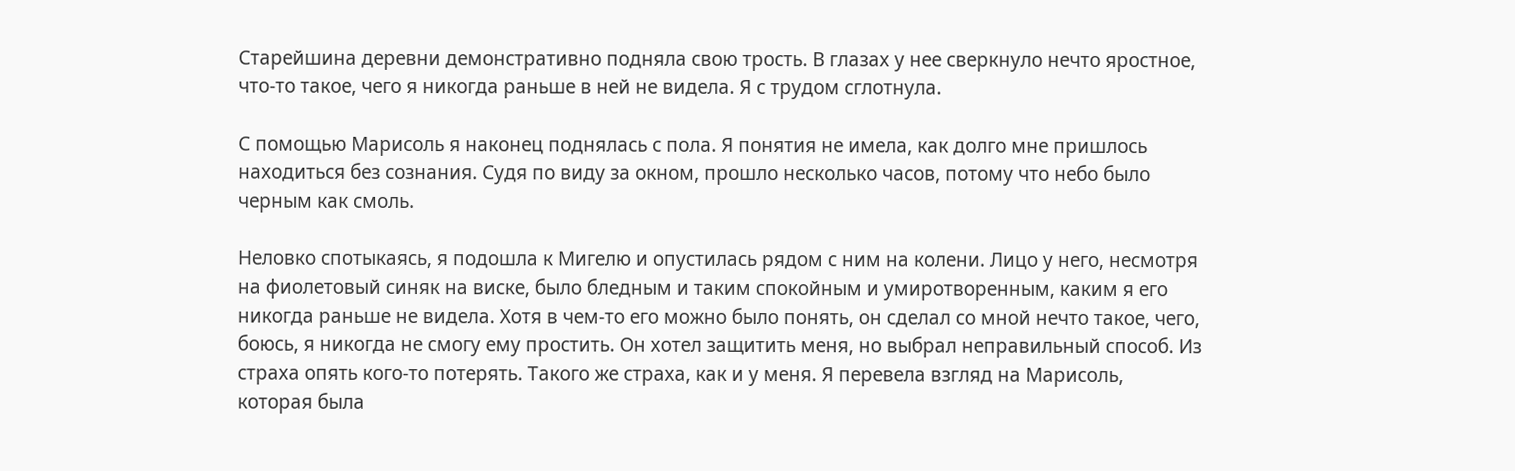Старейшина деревни демонстративно подняла свою трость. В глазах у нее сверкнуло нечто яростное, что-то такое, чего я никогда раньше в ней не видела. Я с трудом сглотнула.

С помощью Марисоль я наконец поднялась с пола. Я понятия не имела, как долго мне пришлось находиться без сознания. Судя по виду за окном, прошло несколько часов, потому что небо было черным как смоль.

Неловко спотыкаясь, я подошла к Мигелю и опустилась рядом с ним на колени. Лицо у него, несмотря на фиолетовый синяк на виске, было бледным и таким спокойным и умиротворенным, каким я его никогда раньше не видела. Хотя в чем-то его можно было понять, он сделал со мной нечто такое, чего, боюсь, я никогда не смогу ему простить. Он хотел защитить меня, но выбрал неправильный способ. Из страха опять кого-то потерять. Такого же страха, как и у меня. Я перевела взгляд на Марисоль, которая была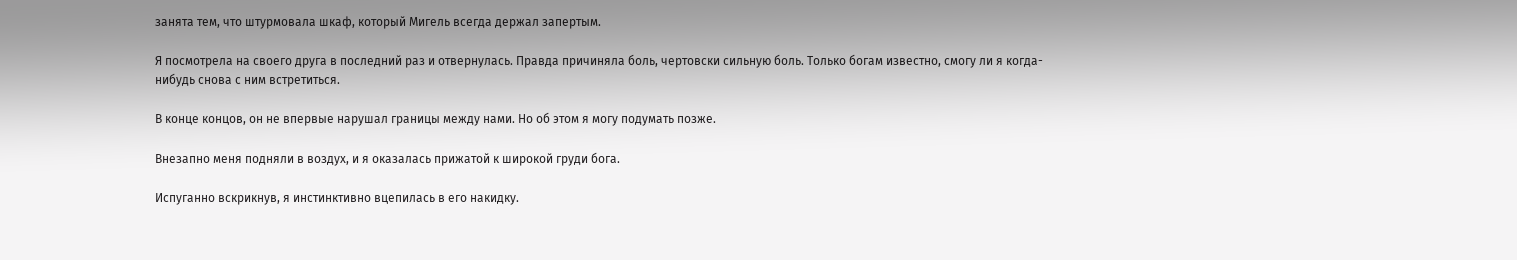занята тем, что штурмовала шкаф, который Мигель всегда держал запертым.

Я посмотрела на своего друга в последний раз и отвернулась. Правда причиняла боль, чертовски сильную боль. Только богам известно, смогу ли я когда-нибудь снова с ним встретиться.

В конце концов, он не впервые нарушал границы между нами. Но об этом я могу подумать позже.

Внезапно меня подняли в воздух, и я оказалась прижатой к широкой груди бога.

Испуганно вскрикнув, я инстинктивно вцепилась в его накидку.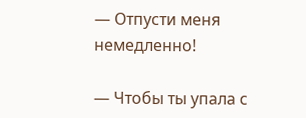— Отпусти меня немедленно!

— Чтобы ты упала с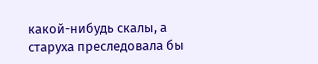какой-нибудь скалы, а старуха преследовала бы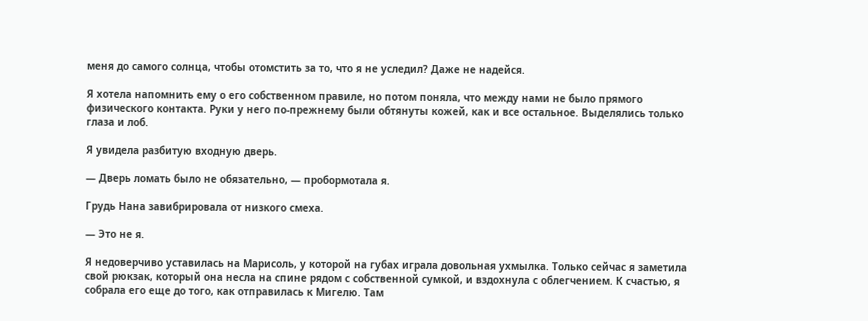меня до самого солнца, чтобы отомстить за то, что я не уследил? Даже не надейся.

Я хотела напомнить ему о его собственном правиле, но потом поняла, что между нами не было прямого физического контакта. Руки у него по-прежнему были обтянуты кожей, как и все остальное. Выделялись только глаза и лоб.

Я увидела разбитую входную дверь.

— Дверь ломать было не обязательно, — пробормотала я.

Грудь Нана завибрировала от низкого смеха.

— Это не я.

Я недоверчиво уставилась на Марисоль, у которой на губах играла довольная ухмылка. Только сейчас я заметила свой рюкзак, который она несла на спине рядом с собственной сумкой, и вздохнула с облегчением. К счастью, я собрала его еще до того, как отправилась к Мигелю. Там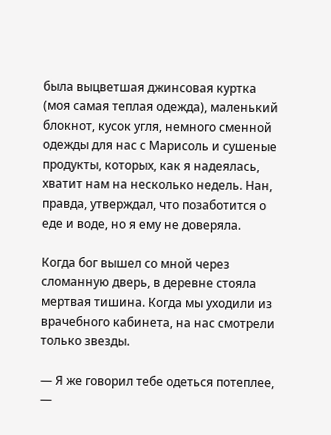была выцветшая джинсовая куртка (моя самая теплая одежда), маленький блокнот, кусок угля, немного сменной одежды для нас с Марисоль и сушеные продукты, которых, как я надеялась, хватит нам на несколько недель. Нан, правда, утверждал, что позаботится о еде и воде, но я ему не доверяла.

Когда бог вышел со мной через сломанную дверь, в деревне стояла мертвая тишина. Когда мы уходили из врачебного кабинета, на нас смотрели только звезды.

— Я же говорил тебе одеться потеплее, —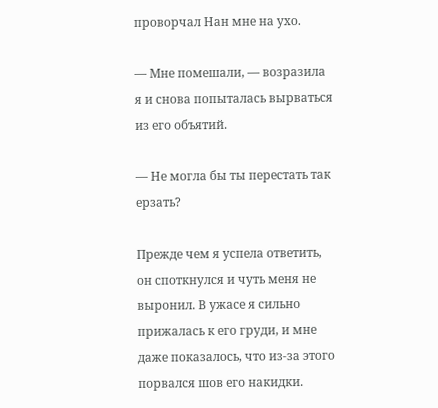проворчал Нан мне на ухо.

— Мне помешали, — возразила я и снова попыталась вырваться из его объятий.

— Не могла бы ты перестать так ерзать?

Прежде чем я успела ответить, он споткнулся и чуть меня не выронил. В ужасе я сильно прижалась к его груди, и мне даже показалось, что из-за этого порвался шов его накидки.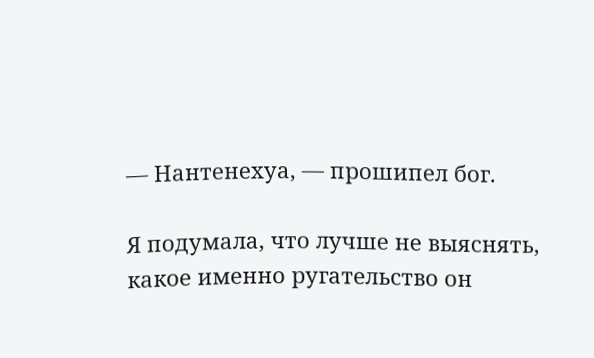— Нантенехуа, — прошипел бог.

Я подумала, что лучше не выяснять, какое именно ругательство он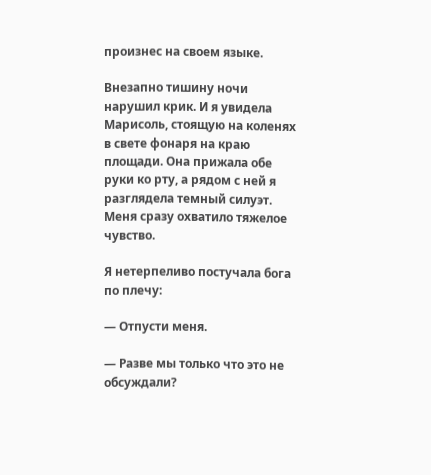произнес на своем языке.

Внезапно тишину ночи нарушил крик. И я увидела Марисоль, стоящую на коленях в свете фонаря на краю площади. Она прижала обе руки ко рту, а рядом с ней я разглядела темный силуэт. Меня сразу охватило тяжелое чувство.

Я нетерпеливо постучала бога по плечу:

— Отпусти меня.

— Разве мы только что это не обсуждали?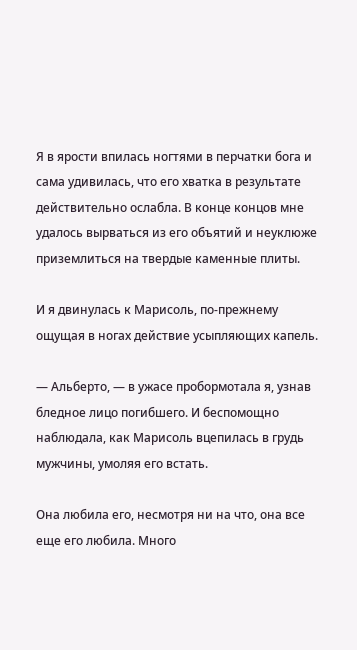Я в ярости впилась ногтями в перчатки бога и сама удивилась, что его хватка в результате действительно ослабла. В конце концов мне удалось вырваться из его объятий и неуклюже приземлиться на твердые каменные плиты.

И я двинулась к Марисоль, по-прежнему ощущая в ногах действие усыпляющих капель.

— Альберто, — в ужасе пробормотала я, узнав бледное лицо погибшего. И беспомощно наблюдала, как Марисоль вцепилась в грудь мужчины, умоляя его встать.

Она любила его, несмотря ни на что, она все еще его любила. Много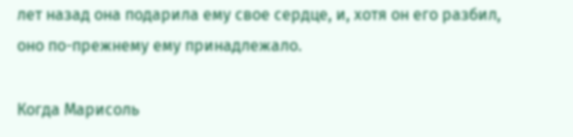лет назад она подарила ему свое сердце, и, хотя он его разбил, оно по-прежнему ему принадлежало.

Когда Марисоль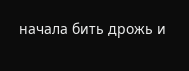начала бить дрожь и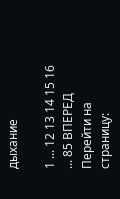дыхание

1 ... 12 13 14 15 16 ... 85 ВПЕРЕД
Перейти на страницу: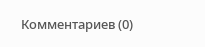Комментариев (0)